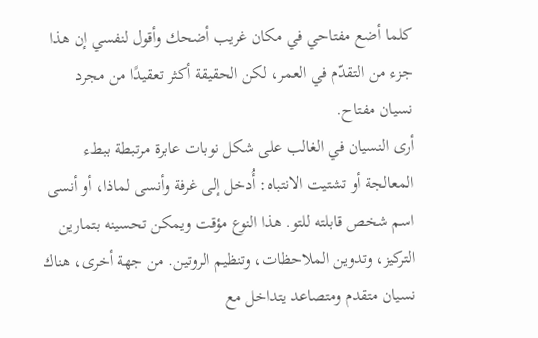كلما أضع مفتاحي في مكان غريب أضحك وأقول لنفسي إن هذا جزء من التقدّم في العمر، لكن الحقيقة أكثر تعقيدًا من مجرد نسيان مفتاح.
أرى النسيان في الغالب على شكل نوبات عابرة مرتبطة ببطء المعالجة أو تشتيت الانتباه: أُدخل إلى غرفة وأنسى لماذا، أو أنسى اسم شخص قابلته للتو. هذا النوع مؤقت ويمكن تحسينه بتمارين التركيز، وتدوين الملاحظات، وتنظيم الروتين. من جهة أخرى، هناك نسيان متقدم ومتصاعد يتداخل مع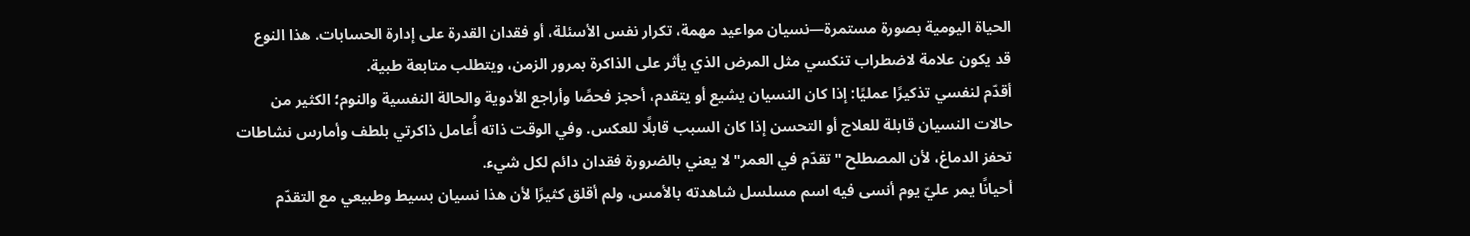الحياة اليومية بصورة مستمرة—نسيان مواعيد مهمة، تكرار نفس الأسئلة، أو فقدان القدرة على إدارة الحسابات. هذا النوع قد يكون علامة لاضطراب تنكسي مثل المرض الذي يأثر على الذاكرة بمرور الزمن، ويتطلب متابعة طبية.
أقدّم لنفسي تذكيرًا عمليًا: إذا كان النسيان يشيع أو يتقدم، أحجز فحصًا وأراجع الأدوية والحالة النفسية والنوم؛ الكثير من حالات النسيان قابلة للعلاج أو التحسن إذا كان السبب قابلًا للعكس. وفي الوقت ذاته أُعامل ذاكرتي بلطف وأمارس نشاطات تحفز الدماغ، لأن المصطلح "تقدّم في العمر" لا يعني بالضرورة فقدان دائم لكل شيء.
أحيانًا يمر عليّ يوم أنسى فيه اسم مسلسل شاهدته بالأمس، ولم أقلق كثيرًا لأن هذا نسيان بسيط وطبيعي مع التقدّم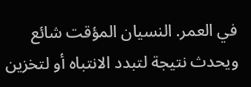في العمر. النسيان المؤقت شائع ويحدث نتيجة لتبدد الانتباه أو لتخزين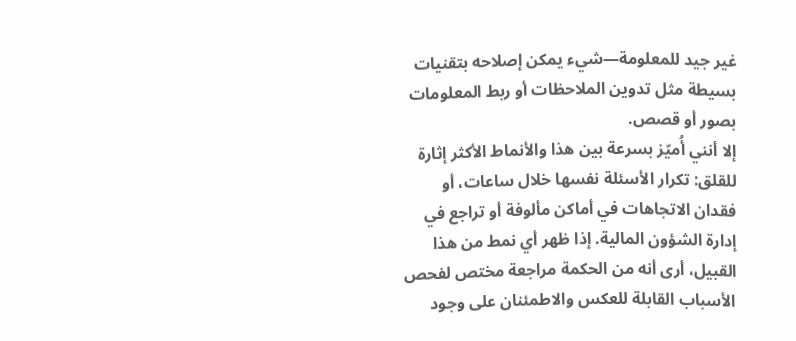غير جيد للمعلومة—شيء يمكن إصلاحه بتقنيات بسيطة مثل تدوين الملاحظات أو ربط المعلومات بصور أو قصص.
إلا أنني أُميّز بسرعة بين هذا والأنماط الأكثر إثارة للقلق: تكرار الأسئلة نفسها خلال ساعات، أو فقدان الاتجاهات في أماكن مألوفة أو تراجع في إدارة الشؤون المالية. إذا ظهر أي نمط من هذا القبيل، أرى أنه من الحكمة مراجعة مختص لفحص الأسباب القابلة للعكس والاطمئنان على وجود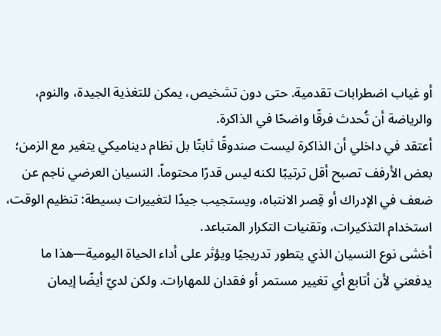أو غياب اضطرابات تقدمية. حتى دون تشخيص، يمكن للتغذية الجيدة، والنوم، والرياضة أن تُحدث فرقًا واضحًا في الذاكرة.
أعتقد في داخلي أن الذاكرة ليست صندوقًا ثابتًا بل نظام ديناميكي يتغير مع الزمن؛ بعض الأرفف تصبح أقل ترتيبًا لكنه ليس قدرًا محتوماً. النسيان العرضي ناجم عن ضعف في الإدراك أو قِصر الانتباه، ويستجيب جيدًا لتغييرات بسيطة: تنظيم الوقت، استخدام التذكيرات، وتقنيات التكرار المتباعد.
أخشى نوع النسيان الذي يتطور تدريجيًا ويؤثر على أداء الحياة اليومية—هذا ما يدفعني لأن أتابع أي تغيير مستمر أو فقدان للمهارات. ولكن لديّ أيضًا إيمان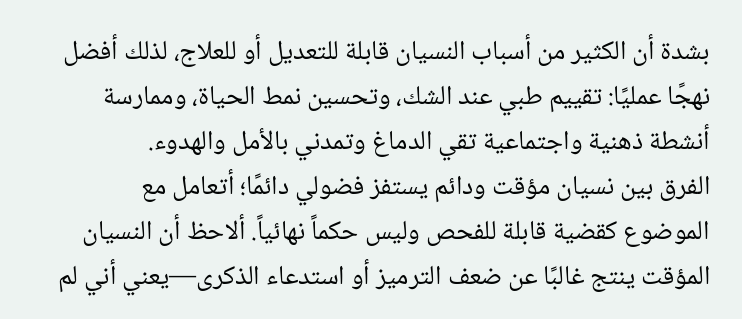بشدة أن الكثير من أسباب النسيان قابلة للتعديل أو للعلاج، لذلك أفضل نهجًا عمليًا: تقييم طبي عند الشك، وتحسين نمط الحياة، وممارسة أنشطة ذهنية واجتماعية تقي الدماغ وتمدني بالأمل والهدوء.
الفرق بين نسيان مؤقت ودائم يستفز فضولي دائمًا؛ أتعامل مع الموضوع كقضية قابلة للفحص وليس حكماً نهائياً. ألاحظ أن النسيان المؤقت ينتج غالبًا عن ضعف الترميز أو استدعاء الذكرى—يعني أني لم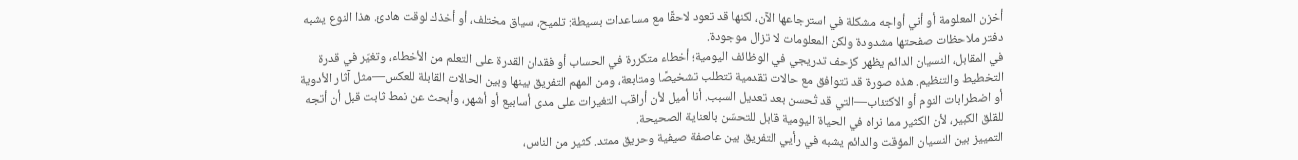أخزن المعلومة أو أني أواجه مشكلة في استرجاعها الآن، لكنها قد تعود لاحقًا مع مساعدات بسيطة: تلميح، سياق مختلف، أو أخذك لوقت هادئ. هذا النوع يشبه دفتر ملاحظات صفحتها مشدودة ولكن المعلومات لا تزال موجودة.
في المقابل، النسيان الدائم يظهر كزحف تدريجي في الوظائف اليومية؛ أخطاء متكررة في الحساب أو فقدان القدرة على التعلم من الأخطاء، وتغيّر في قدرة التخطيط والتنظيم. هذه صورة قد تتوافق مع حالات تقدمية تتطلب تشخيصًا ومتابعة، ومن المهم التفريق بينها وبين الحالات القابلة للعكس—مثل آثار الأدوية أو اضطرابات النوم أو الاكتئاب—التي قد تُحسن بعد تعديل السبب. أنا أميل لأن أراقب التغيرات على مدى أسابيع أو أشهر، وأبحث عن نمط ثابت قبل أن أتجه للقلق الكبير، لأن الكثير مما نراه في الحياة اليومية قابل للتحسّن بالعناية الصحيحة.
التمييز بين النسيان المؤقت والدائم يشبه في رأيي التفريق بين عاصفة صيفية وحريق ممتد. كثير من الناس،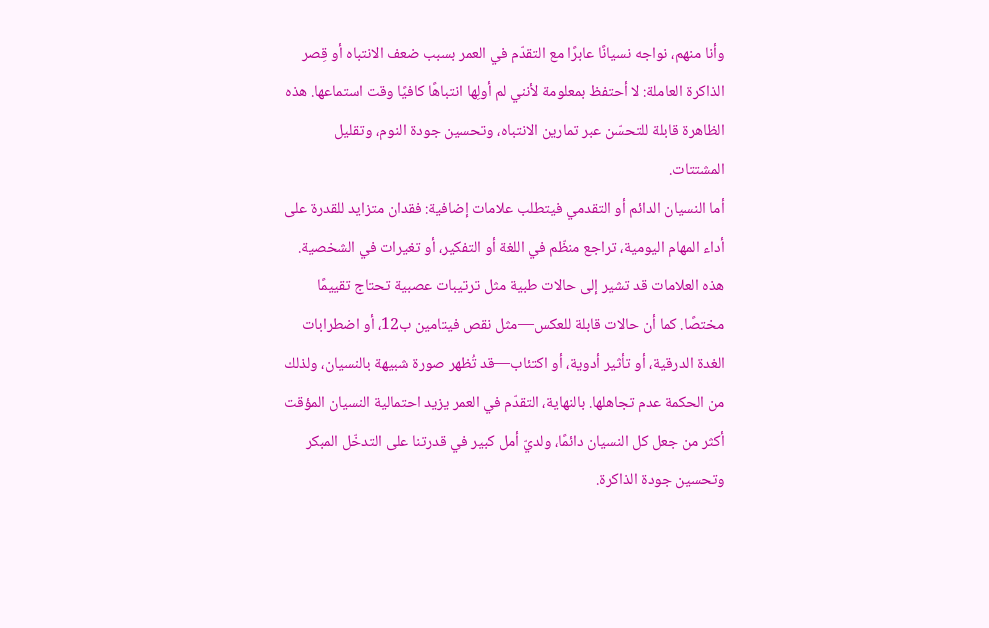وأنا منهم، نواجه نسيانًا عابرًا مع التقدّم في العمر بسبب ضعف الانتباه أو قِصر الذاكرة العاملة: لا أحتفظ بمعلومة لأنني لم أولِها انتباهًا كافيًا وقت استماعها. هذه الظاهرة قابلة للتحسّن عبر تمارين الانتباه، وتحسين جودة النوم، وتقليل المشتتات.
أما النسيان الدائم أو التقدمي فيتطلب علامات إضافية: فقدان متزايد للقدرة على أداء المهام اليومية، تراجع منظّم في اللغة أو التفكير، أو تغيرات في الشخصية. هذه العلامات قد تشير إلى حالات طبية مثل ترتيبات عصبية تحتاج تقييمًا مختصًا. كما أن حالات قابلة للعكس—مثل نقص فيتامين ب12، أو اضطرابات الغدة الدرقية، أو تأثير أدوية، أو اكتئاب—قد تُظهر صورة شبيهة بالنسيان، ولذلك من الحكمة عدم تجاهلها. بالنهاية، التقدّم في العمر يزيد احتمالية النسيان المؤقت أكثر من جعل كل النسيان دائمًا، ولديّ أمل كبير في قدرتنا على التدخّل المبكر وتحسين جودة الذاكرة.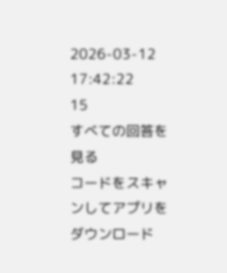2026-03-12 17:42:22
15
すべての回答を見る
コードをスキャンしてアプリをダウンロード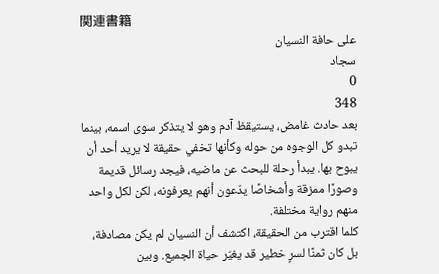関連書籍
على حافة النسيان
سجاد
0
348
بعد حادث غامض، يستيقظ آدم وهو لا يتذكر سوى اسمه، بينما تبدو كل الوجوه من حوله وكأنها تخفي حقيقة لا يريد أحد أن يبوح بها. يبدأ رحلة للبحث عن ماضيه، فيجد رسائل قديمة وصورًا ممزقة وأشخاصًا يدّعون أنهم يعرفونه، لكن لكل واحد منهم رواية مختلفة.
كلما اقترب من الحقيقة، اكتشف أن النسيان لم يكن مصادفة، بل كان ثمنًا لسرٍ خطير قد يغيّر حياة الجميع. وبين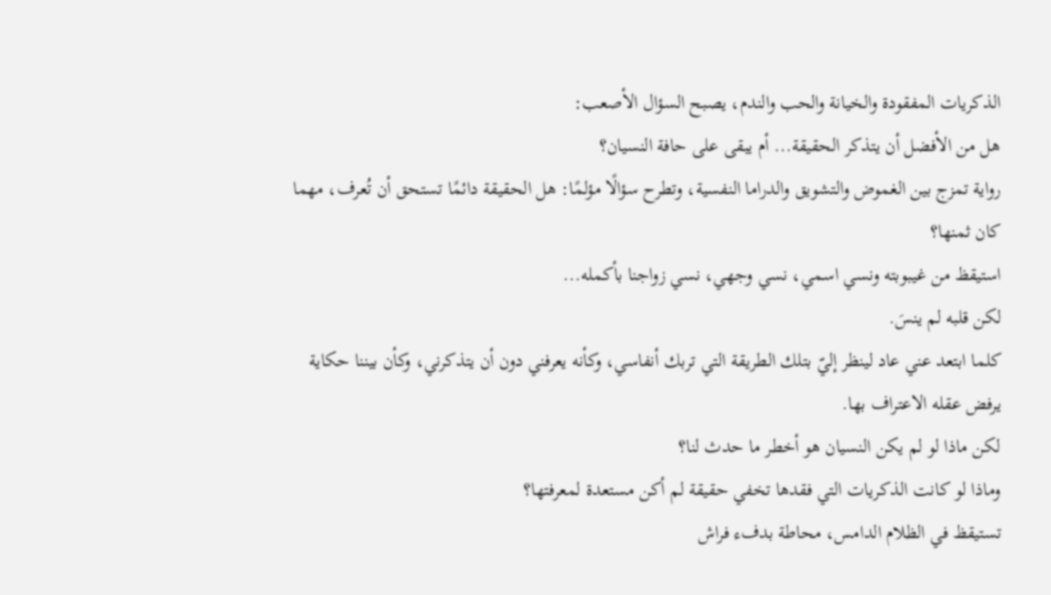الذكريات المفقودة والخيانة والحب والندم، يصبح السؤال الأصعب:
هل من الأفضل أن يتذكر الحقيقة... أم يبقى على حافة النسيان؟
رواية تمزج بين الغموض والتشويق والدراما النفسية، وتطرح سؤالًا مؤلمًا: هل الحقيقة دائمًا تستحق أن تُعرف، مهما كان ثمنها؟
استيقظ من غيبوبته ونسي اسمي، نسي وجهي، نسي زواجنا بأكمله...
لكن قلبه لم ينسَ.
كلما ابتعد عني عاد لينظر إليّ بتلك الطريقة التي تربك أنفاسي، وكأنه يعرفني دون أن يتذكرني، وكأن بيننا حكاية يرفض عقله الاعتراف بها.
لكن ماذا لو لم يكن النسيان هو أخطر ما حدث لنا؟
وماذا لو كانت الذكريات التي فقدها تخفي حقيقة لم أكن مستعدة لمعرفتها؟
تستيقظ في الظلام الدامس، محاطة بدفء فراش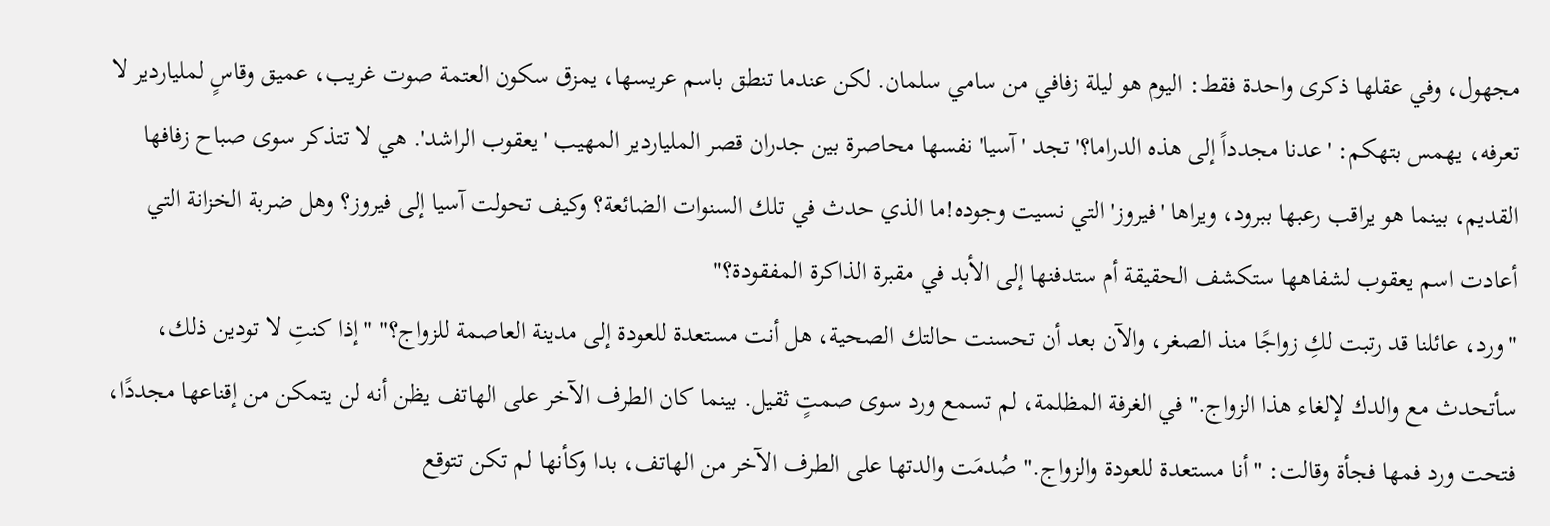مجهول، وفي عقلها ذكرى واحدة فقط: اليوم هو ليلة زفافي من سامي سلمان. لكن عندما تنطق باسم عريسها، يمزق سكون العتمة صوت غريب، عميق وقاسٍ لملياردير لا تعرفه، يهمس بتهكم: 'عدنا مجدداً إلى هذه الدراما؟'تجد 'آسيا' نفسها محاصرة بين جدران قصر الملياردير المهيب 'يعقوب الراشد'. هي لا تتذكر سوى صباح زفافها القديم، بينما هو يراقب رعبها ببرود، ويراها 'فيروز' التي نسيت وجوده!ما الذي حدث في تلك السنوات الضائعة؟ وكيف تحولت آسيا إلى فيروز؟ وهل ضربة الخزانة التي أعادت اسم يعقوب لشفاهها ستكشف الحقيقة أم ستدفنها إلى الأبد في مقبرة الذاكرة المفقودة؟"
"ورد، عائلنا قد رتبت لكِ زواجًا منذ الصغر، والآن بعد أن تحسنت حالتك الصحية، هل أنت مستعدة للعودة إلى مدينة العاصمة للزواج؟" "إذا كنتِ لا تودين ذلك، سأتحدث مع والدك لإلغاء هذا الزواج." في الغرفة المظلمة، لم تسمع ورد سوى صمتٍ ثقيل. بينما كان الطرف الآخر على الهاتف يظن أنه لن يتمكن من إقناعها مجددًا، فتحت ورد فمها فجأة وقالت: "أنا مستعدة للعودة والزواج." صُدمَت والدتها على الطرف الآخر من الهاتف، بدا وكأنها لم تكن تتوقع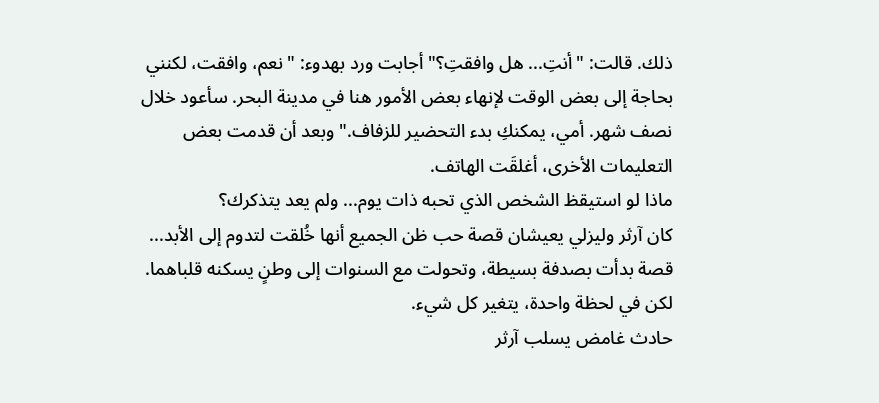ذلك. قالت: "أنتِ... هل وافقتِ؟" أجابت ورد بهدوء: "نعم، وافقت، لكنني بحاجة إلى بعض الوقت لإنهاء بعض الأمور هنا في مدينة البحر. سأعود خلال نصف شهر. أمي، يمكنكِ بدء التحضير للزفاف." وبعد أن قدمت بعض التعليمات الأخرى، أغلقَت الهاتف.
ماذا لو استيقظ الشخص الذي تحبه ذات يوم... ولم يعد يتذكرك؟
كان آرثر وليزلي يعيشان قصة حب ظن الجميع أنها خُلقت لتدوم إلى الأبد... قصة بدأت بصدفة بسيطة، وتحولت مع السنوات إلى وطنٍ يسكنه قلباهما.
لكن في لحظة واحدة، يتغير كل شيء.
حادث غامض يسلب آرثر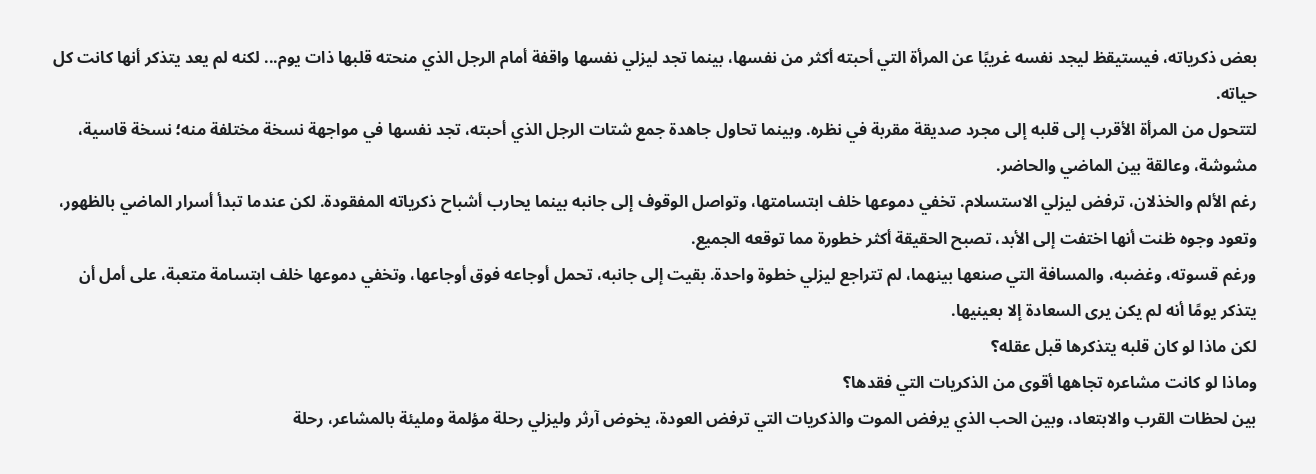بعض ذكرياته، فيستيقظ ليجد نفسه غريبًا عن المرأة التي أحبته أكثر من نفسها، بينما تجد ليزلي نفسها واقفة أمام الرجل الذي منحته قلبها ذات يوم... لكنه لم يعد يتذكر أنها كانت كل حياته.
لتتحول من المرأة الأقرب إلى قلبه إلى مجرد صديقة مقربة في نظره. وبينما تحاول جاهدة جمع شتات الرجل الذي أحبته، تجد نفسها في مواجهة نسخة مختلفة منه؛ نسخة قاسية، مشوشة، وعالقة بين الماضي والحاضر.
رغم الألم والخذلان، ترفض ليزلي الاستسلام. تخفي دموعها خلف ابتسامتها، وتواصل الوقوف إلى جانبه بينما يحارب أشباح ذكرياته المفقودة. لكن عندما تبدأ أسرار الماضي بالظهور، وتعود وجوه ظنت أنها اختفت إلى الأبد، تصبح الحقيقة أكثر خطورة مما توقعه الجميع.
ورغم قسوته، وغضبه، والمسافة التي صنعها بينهما، لم تتراجع ليزلي خطوة واحدة. بقيت إلى جانبه، تحمل أوجاعه فوق أوجاعها، وتخفي دموعها خلف ابتسامة متعبة، على أمل أن يتذكر يومًا أنه لم يكن يرى السعادة إلا بعينيها.
لكن ماذا لو كان قلبه يتذكرها قبل عقله؟
وماذا لو كانت مشاعره تجاهها أقوى من الذكريات التي فقدها؟
بين لحظات القرب والابتعاد، وبين الحب الذي يرفض الموت والذكريات التي ترفض العودة، يخوض آرثر وليزلي رحلة مؤلمة ومليئة بالمشاعر، رحلة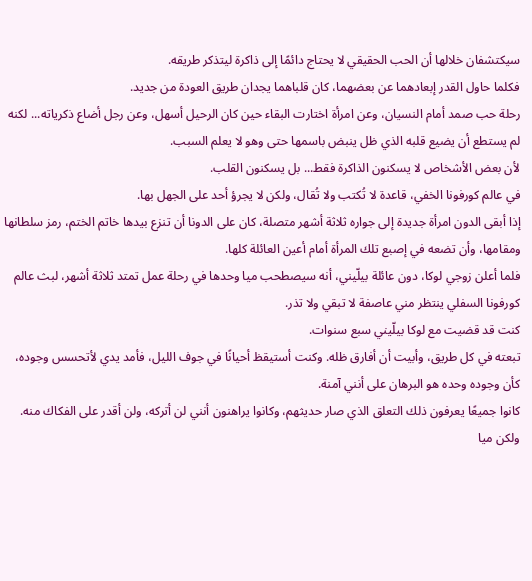سيكتشفان خلالها أن الحب الحقيقي لا يحتاج دائمًا إلى ذاكرة ليتذكر طريقه.
فكلما حاول القدر إبعادهما عن بعضهما، كان قلباهما يجدان طريق العودة من جديد.
رحلة حب صمد أمام النسيان، وعن امرأة اختارت البقاء حين كان الرحيل أسهل، وعن رجل أضاع ذكرياته... لكنه لم يستطع أن يضيع قلبه الذي ظل ينبض باسمها حتى وهو لا يعلم السبب.
لأن بعض الأشخاص لا يسكنون الذاكرة فقط... بل يسكنون القلب.
في عالم كورفونا الخفي، قاعدة لا تُكتب ولا تُقال، ولكن لا يجرؤ أحد على الجهل بها.
إذا أبقى الدون امرأة جديدة إلى جواره ثلاثة أشهر متصلة، كان على الدونا أن تنزع بيدها خاتم الختم، رمز سلطانها ومقامها، وأن تضعه في إصبع تلك المرأة أمام أعين العائلة كلها.
فلما أعلن زوجي لوكا، دون عائلة بيلّيني، أنه سيصطحب ميا وحدها في رحلة عمل تمتد ثلاثة أشهر، لبث عالم كورفونا السفلي ينتظر مني عاصفة لا تبقي ولا تذر.
كنت قد قضيت مع لوكا بيلّيني سبع سنوات.
تبعته في كل طريق، وأبيت أن أفارق ظله. وكنت أستيقظ أحيانًا في جوف الليل، فأمد يدي لأتحسس وجوده، كأن وجوده وحده هو البرهان على أنني آمنة.
كانوا جميعًا يعرفون ذلك التعلق الذي صار حديثهم، وكانوا يراهنون أنني لن أتركه، ولن أقدر على الفكاك منه.
ولكن ميا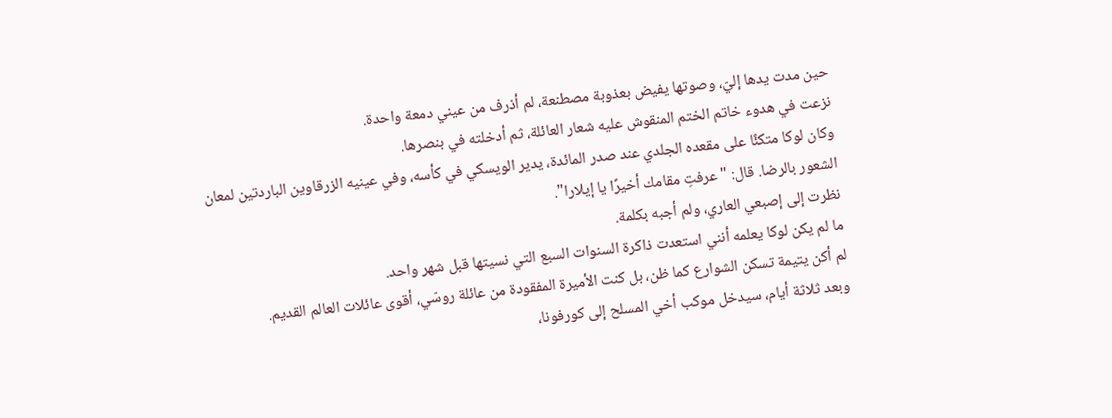حين مدت يدها إليّ، وصوتها يفيض بعذوبة مصطنعة، لم أذرف من عيني دمعة واحدة.
نزعت في هدوء خاتم الختم المنقوش عليه شعار العائلة، ثم أدخلته في بنصرها.
وكان لوكا متكئًا على مقعده الجلدي عند صدر المائدة، يدير الويسكي في كأسه، وفي عينيه الزرقاوين الباردتين لمعان الشعور بالرضا. قال: "عرفتِ مقامك أخيرًا يا إيلارا".
نظرت إلى إصبعي العاري، ولم أجبه بكلمة.
ما لم يكن لوكا يعلمه أنني استعدت ذاكرة السنوات السبع التي نسيتها قبل شهر واحد.
لم أكن يتيمة تسكن الشوارع كما ظن، بل كنت الأميرة المفقودة من عائلة روسّي، أقوى عائلات العالم القديم.
وبعد ثلاثة أيام، سيدخل موكب أخي المسلح إلى كورفونا،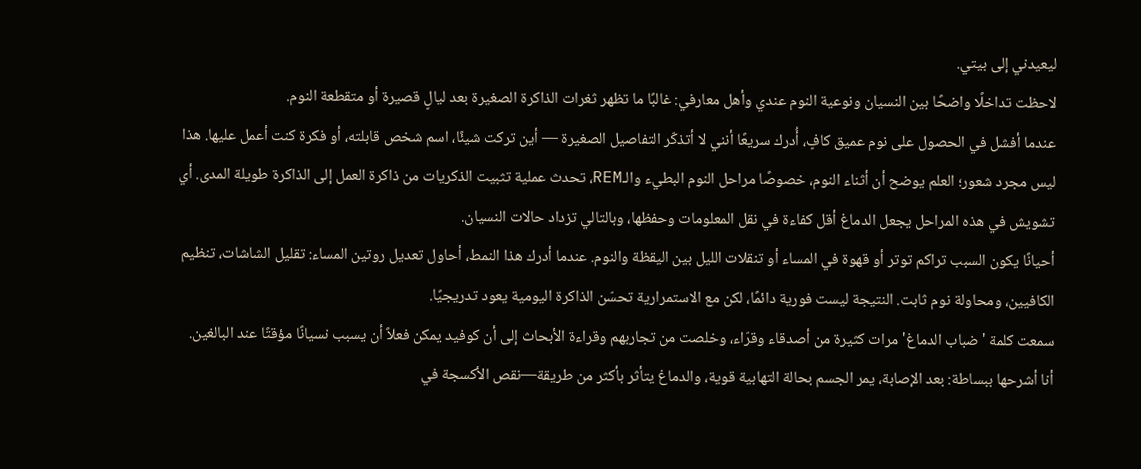ليعيدني إلى بيتي.
لاحظت تداخلًا واضحًا بين النسيان ونوعية النوم عندي وأهل معارفي: غالبًا ما تظهر ثغرات الذاكرة الصغيرة بعد ليالٍ قصيرة أو متقطعة النوم.
عندما أفشل في الحصول على نوم عميق كافٍ، أُدرك سريعًا أنني لا أتذكّر التفاصيل الصغيرة — أين تركت شيئًا، اسم شخص قابلته، أو فكرة كنت أعمل عليها. هذا ليس مجرد شعور؛ العلم يوضح أن أثناء النوم، خصوصًا مراحل النوم البطيء والـREM، تحدث عملية تثبيت الذكريات من ذاكرة العمل إلى الذاكرة طويلة المدى. أي تشويش في هذه المراحل يجعل الدماغ أقل كفاءة في نقل المعلومات وحفظها، وبالتالي تزداد حالات النسيان.
أحيانًا يكون السبب تراكم توتر أو قهوة في المساء أو تنقلات الليل بين اليقظة والنوم. عندما أدرك هذا النمط، أحاول تعديل روتين المساء: تقليل الشاشات، تنظيم الكافيين، ومحاولة نوم ثابت. النتيجة ليست فورية دائمًا، لكن مع الاستمرارية تحسّن الذاكرة اليومية يعود تدريجيًا.
سمعت كلمة 'ضباب الدماغ' مرات كثيرة من أصدقاء وقرّاء، وخلصت من تجاربهم وقراءة الأبحاث إلى أن كوفيد يمكن فعلاً أن يسبب نسيانًا مؤقتًا عند البالغين.
أنا أشرحها ببساطة: بعد الإصابة، يمر الجسم بحالة التهابية قوية، والدماغ يتأثر بأكثر من طريقة—نقص الأكسجة في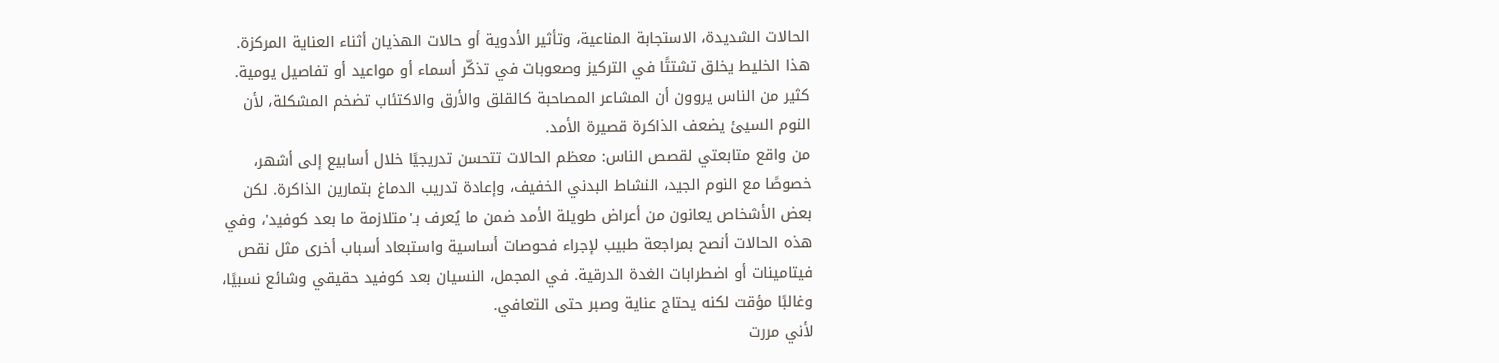الحالات الشديدة، الاستجابة المناعية، وتأثير الأدوية أو حالات الهذيان أثناء العناية المركزة. هذا الخليط يخلق تشتتًا في التركيز وصعوبات في تذكّر أسماء أو مواعيد أو تفاصيل يومية. كثير من الناس يروون أن المشاعر المصاحبة كالقلق والأرق والاكتئاب تضخم المشكلة، لأن النوم السيئ يضعف الذاكرة قصيرة الأمد.
من واقع متابعتي لقصص الناس: معظم الحالات تتحسن تدريجيًا خلال أسابيع إلى أشهر، خصوصًا مع النوم الجيد، النشاط البدني الخفيف، وإعادة تدريب الدماغ بتمارين الذاكرة. لكن بعض الأشخاص يعانون من أعراض طويلة الأمد ضمن ما يُعرف بـ'متلازمة ما بعد كوفيد'، وفي هذه الحالات أنصح بمراجعة طبيب لإجراء فحوصات أساسية واستبعاد أسباب أخرى مثل نقص فيتامينات أو اضطرابات الغدة الدرقية. في المجمل، النسيان بعد كوفيد حقيقي وشائع نسبيًا، وغالبًا مؤقت لكنه يحتاج عناية وصبر حتى التعافي.
لأني مررت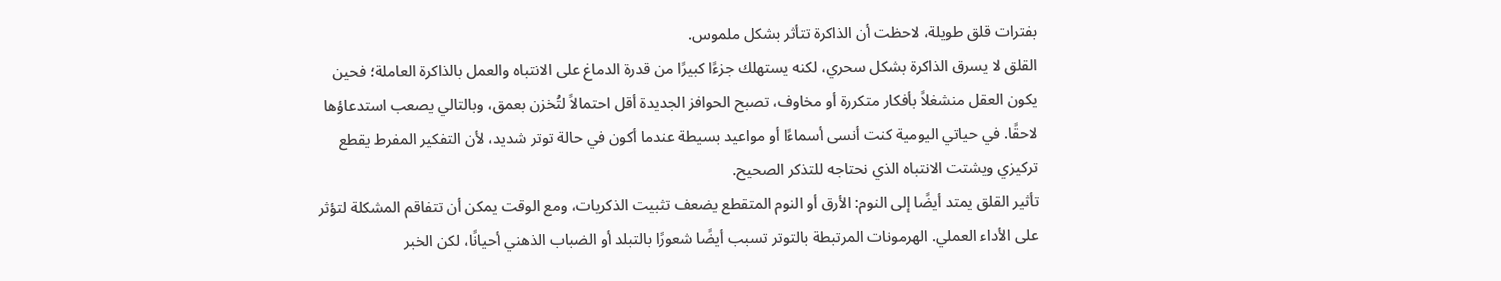بفترات قلق طويلة، لاحظت أن الذاكرة تتأثر بشكل ملموس.
القلق لا يسرق الذاكرة بشكل سحري، لكنه يستهلك جزءًا كبيرًا من قدرة الدماغ على الانتباه والعمل بالذاكرة العاملة؛ فحين يكون العقل منشغلاً بأفكار متكررة أو مخاوف، تصبح الحوافز الجديدة أقل احتمالاً لتُخزن بعمق، وبالتالي يصعب استدعاؤها لاحقًا. في حياتي اليومية كنت أنسى أسماءًا أو مواعيد بسيطة عندما أكون في حالة توتر شديد، لأن التفكير المفرط يقطع تركيزي ويشتت الانتباه الذي نحتاجه للتذكر الصحيح.
تأثير القلق يمتد أيضًا إلى النوم: الأرق أو النوم المتقطع يضعف تثبيت الذكريات، ومع الوقت يمكن أن تتفاقم المشكلة لتؤثر على الأداء العملي. الهرمونات المرتبطة بالتوتر تسبب أيضًا شعورًا بالتبلد أو الضباب الذهني أحيانًا، لكن الخبر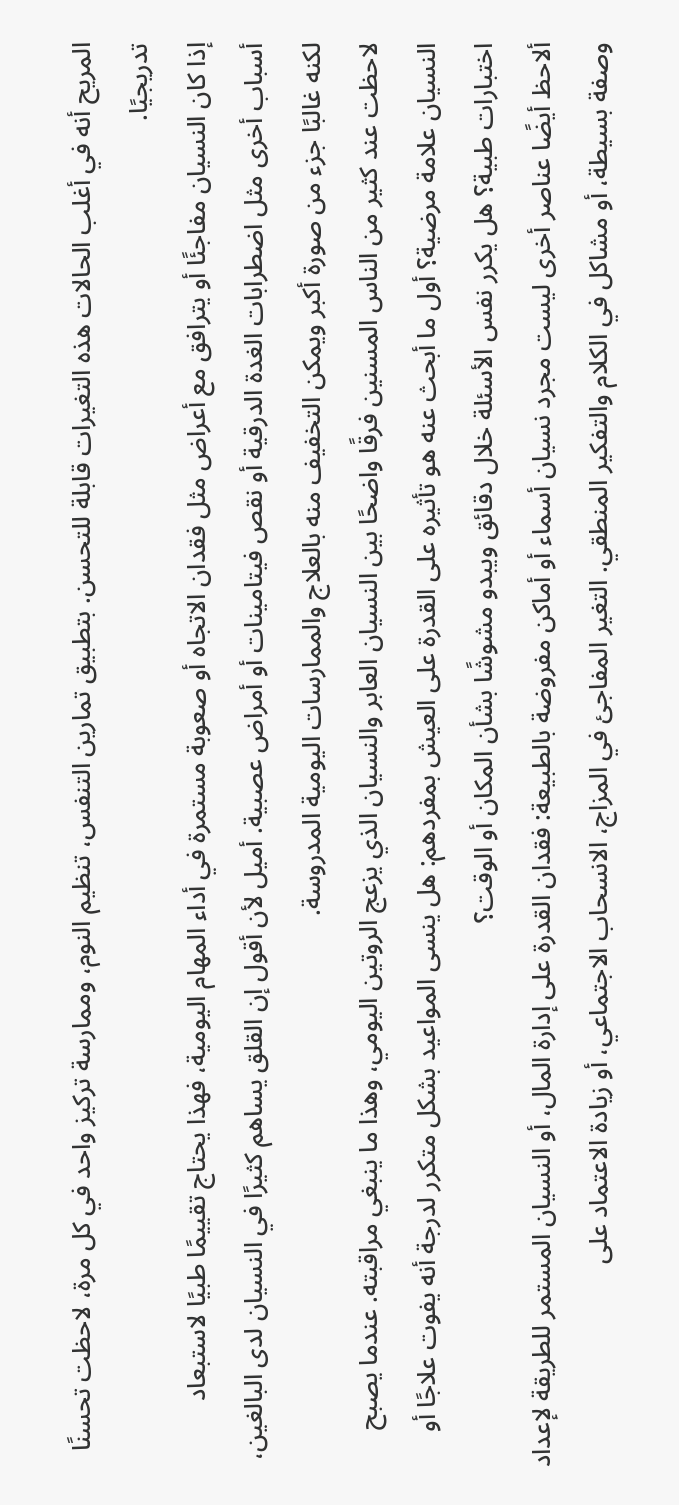المريح أنه في أغلب الحالات هذه التغيرات قابلة للتحسن. بتطبيق تمارين التنفس، تنظيم النوم، وممارسة تركيز واحد في كل مرة، لاحظت تحسنًا تدريجيًا.
إذا كان النسيان مفاجئًا أو يترافق مع أعراض مثل فقدان الاتجاه أو صعوبة مستمرة في أداء المهام اليومية، فهذا يحتاج تقييمًا طبيًا لاستبعاد أسباب أخرى مثل اضطرابات الغدة الدرقية أو نقص فيتامينات أو أمراض عصبية. أميل لأن أقول إن القلق يساهم كثيرًا في النسيان لدى البالغين، لكنه غالبًا جزء من صورة أكبر ويمكن التخفيف منه بالعلاج والممارسات اليومية المدروسة.
لاحظت عند كثير من الناس المسنين فرقًا واضحًا بين النسيان العابر والنسيان الذي يزعج الروتين اليومي، وهذا ما ينبغي مراقبته. عندما يصبح النسيان علامة مرضية؟ أول ما أبحث عنه هو تأثيره على القدرة على العيش بمفردهم: هل ينسى المواعيد بشكل متكرر لدرجة أنه يفوت علاجًا أو اختبارات طبية؟ هل يكرر نفس الأسئلة خلال دقائق ويبدو مشوشًا بشأن المكان أو الوقت؟
ألاحظ أيضًا عناصر أخرى ليست مجرد نسيان أسماء أو أماكن مفروضة بالطبيعة: فقدان القدرة على إدارة المال، أو النسيان المستمر للطريقة لإعداد وصفة بسيطة، أو مشاكل في الكلام والتفكير المنطقي. التغير المفاجئ في المزاج، الانسحاب الاجتماعي، أو زيادة الاعتماد على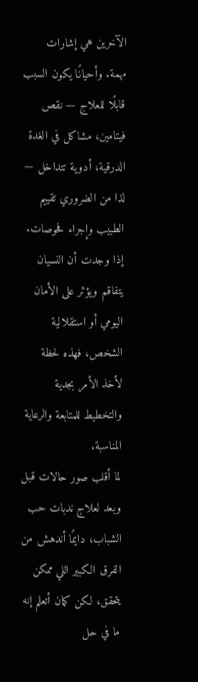الآخرين هي إشارات مهمة. وأحيانًا يكون السبب قابلًا للعلاج — نقص فيتامين، مشاكل في الغدة الدرقية، أدوية تتداخل — لذا من الضروري تقييم الطبيب وإجراء فحوصات. إذا وجدت أن النسيان يتفاقم ويؤثر على الأمان اليومي أو استقلالية الشخص، فهذه لحظة لأخذ الأمر بجدية والتخطيط للمتابعة والرعاية المناسبة.
لما أقلب صور حالات قبل وبعد لعلاج ندبات حب الشباب، دايمًا أندهش من الفرق الكبير اللي ممكن يتحقق، لكن كمان أتعلم إنه ما في حل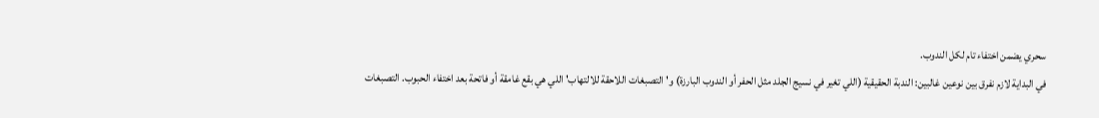سحري يضمن اختفاء تام لكل الندوب.
في البداية لازم نفرق بين نوعين غالبين: الندبة الحقيقية (اللي تغير في نسيج الجلد مثل الحفر أو الندوب البارزة) و'التصبغات اللاحقة للالتهاب' اللي هي بقع غامقة أو فاتحة بعد اختفاء الحبوب. التصبغات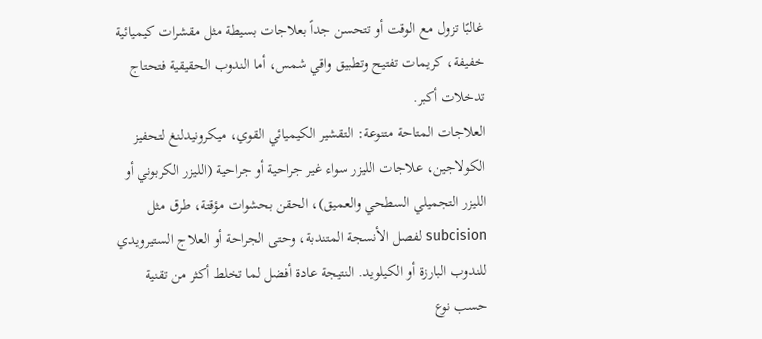غالبًا تزول مع الوقت أو تتحسن جداً بعلاجات بسيطة مثل مقشرات كيميائية خفيفة، كريمات تفتيح وتطبيق واقي شمس، أما الندوب الحقيقية فتحتاج تدخلات أكبر.
العلاجات المتاحة متنوعة: التقشير الكيميائي القوي، ميكرونيدلنغ لتحفيز الكولاجين، علاجات الليزر سواء غير جراحية أو جراحية (الليزر الكربوني أو الليزر التجميلي السطحي والعميق)، الحقن بحشوات مؤقتة، طرق مثل subcision لفصل الأنسجة المتندبة، وحتى الجراحة أو العلاج الستيرويدي للندوب البارزة أو الكيلويد. النتيجة عادة أفضل لما تخلط أكثر من تقنية حسب نوع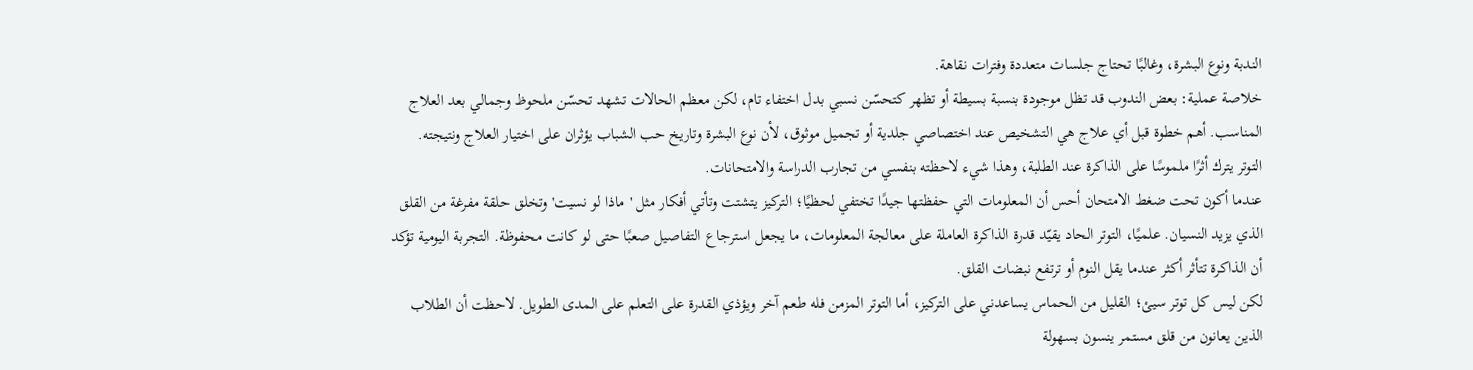الندبة ونوع البشرة، وغالبًا تحتاج جلسات متعددة وفترات نقاهة.
خلاصة عملية: بعض الندوب قد تظل موجودة بنسبة بسيطة أو تظهر كتحسّن نسبي بدل اختفاء تام، لكن معظم الحالات تشهد تحسّن ملحوظ وجمالي بعد العلاج المناسب. أهم خطوة قبل أي علاج هي التشخيص عند اختصاصي جلدية أو تجميل موثوق، لأن نوع البشرة وتاريخ حب الشباب يؤثران على اختيار العلاج ونتيجته.
التوتر يترك أثرًا ملموسًا على الذاكرة عند الطلبة، وهذا شيء لاحظته بنفسي من تجارب الدراسة والامتحانات.
عندما أكون تحت ضغط الامتحان أحس أن المعلومات التي حفظتها جيدًا تختفي لحظيًا؛ التركيز يتشتت وتأتي أفكار مثل 'ماذا لو نسيت' وتخلق حلقة مفرغة من القلق الذي يزيد النسيان. علميًا، التوتر الحاد يقيّد قدرة الذاكرة العاملة على معالجة المعلومات، ما يجعل استرجاع التفاصيل صعبًا حتى لو كانت محفوظة. التجربة اليومية تؤكد أن الذاكرة تتأثر أكثر عندما يقل النوم أو ترتفع نبضات القلق.
لكن ليس كل توتر سيئ؛ القليل من الحماس يساعدني على التركيز، أما التوتر المزمن فله طعم آخر ويؤذي القدرة على التعلم على المدى الطويل. لاحظت أن الطلاب الذين يعانون من قلق مستمر ينسون بسهولة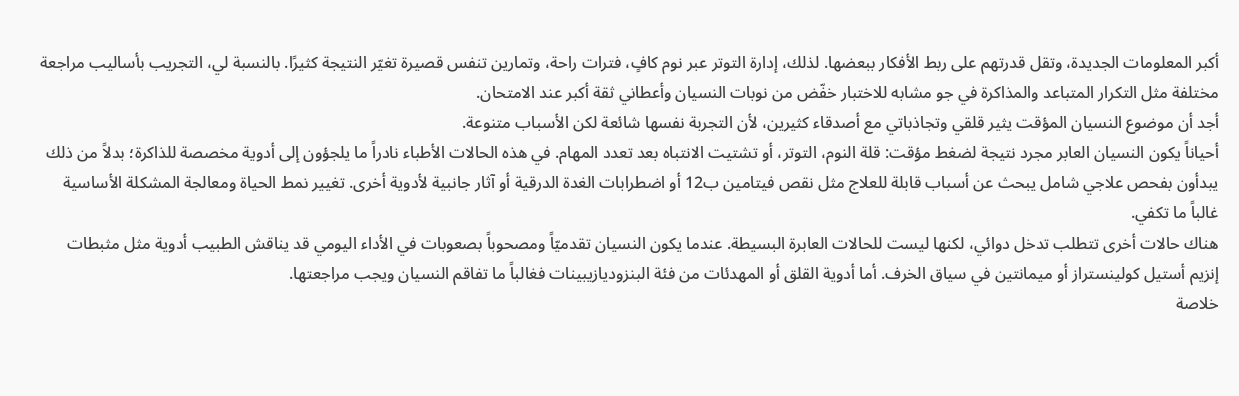أكبر المعلومات الجديدة، وتقل قدرتهم على ربط الأفكار ببعضها. لذلك، إدارة التوتر عبر نوم كافٍ، فترات راحة، وتمارين تنفس قصيرة تغيّر النتيجة كثيرًا. بالنسبة لي، التجريب بأساليب مراجعة مختلفة مثل التكرار المتباعد والمذاكرة في جو مشابه للاختبار خفّض من نوبات النسيان وأعطاني ثقة أكبر عند الامتحان.
أجد أن موضوع النسيان المؤقت يثير قلقي وتجاذباتي مع أصدقاء كثيرين، لأن التجربة نفسها شائعة لكن الأسباب متنوعة.
أحياناً يكون النسيان العابر مجرد نتيجة لضغط مؤقت: قلة النوم، التوتر، أو تشتيت الانتباه بعد تعدد المهام. في هذه الحالات الأطباء نادراً ما يلجؤون إلى أدوية مخصصة للذاكرة؛ بدلاً من ذلك يبدأون بفحص علاجي شامل يبحث عن أسباب قابلة للعلاج مثل نقص فيتامين ب12 أو اضطرابات الغدة الدرقية أو آثار جانبية لأدوية أخرى. تغيير نمط الحياة ومعالجة المشكلة الأساسية غالباً ما تكفي.
هناك حالات أخرى تتطلب تدخل دوائي، لكنها ليست للحالات العابرة البسيطة. عندما يكون النسيان تقدميّاً ومصحوباً بصعوبات في الأداء اليومي قد يناقش الطبيب أدوية مثل مثبطات إنزيم أستيل كولينستراز أو ميمانتين في سياق الخرف. أما أدوية القلق أو المهدئات من فئة البنزوديازيبينات فغالباً ما تفاقم النسيان ويجب مراجعتها.
خلاصة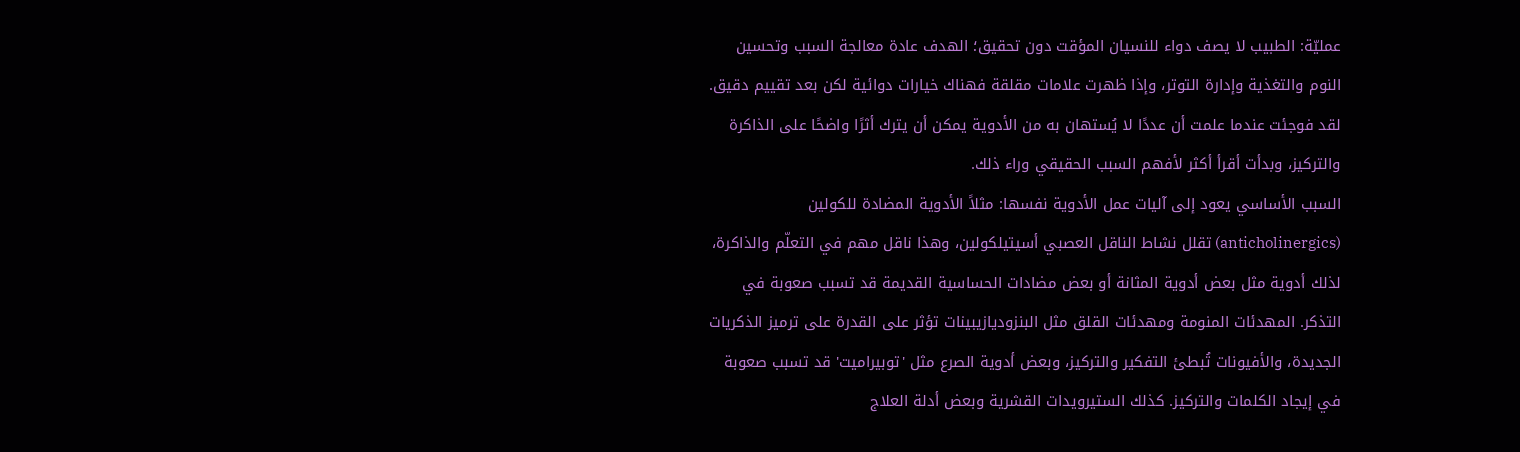عمليّة: الطبيب لا يصف دواء للنسيان المؤقت دون تحقيق؛ الهدف عادة معالجة السبب وتحسين النوم والتغذية وإدارة التوتر، وإذا ظهرت علامات مقلقة فهناك خيارات دوائية لكن بعد تقييم دقيق.
لقد فوجئت عندما علمت أن عددًا لا يُستهان به من الأدوية يمكن أن يترك أثرًا واضحًا على الذاكرة والتركيز، وبدأت أقرأ أكثر لأفهم السبب الحقيقي وراء ذلك.
السبب الأساسي يعود إلى آليات عمل الأدوية نفسها: مثلاً الأدوية المضادة للكولين (anticholinergics) تقلل نشاط الناقل العصبي أسيتيلكولين، وهذا ناقل مهم في التعلّم والذاكرة، لذلك أدوية مثل بعض أدوية المثانة أو بعض مضادات الحساسية القديمة قد تسبب صعوبة في التذكر. المهدئات المنومة ومهدئات القلق مثل البنزوديازيبينات تؤثر على القدرة على ترميز الذكريات الجديدة، والأفيونات تُبطئ التفكير والتركيز، وبعض أدوية الصرع مثل 'توبيراميت' قد تسبب صعوبة في إيجاد الكلمات والتركيز. كذلك الستيرويدات القشرية وبعض أدلة العلاج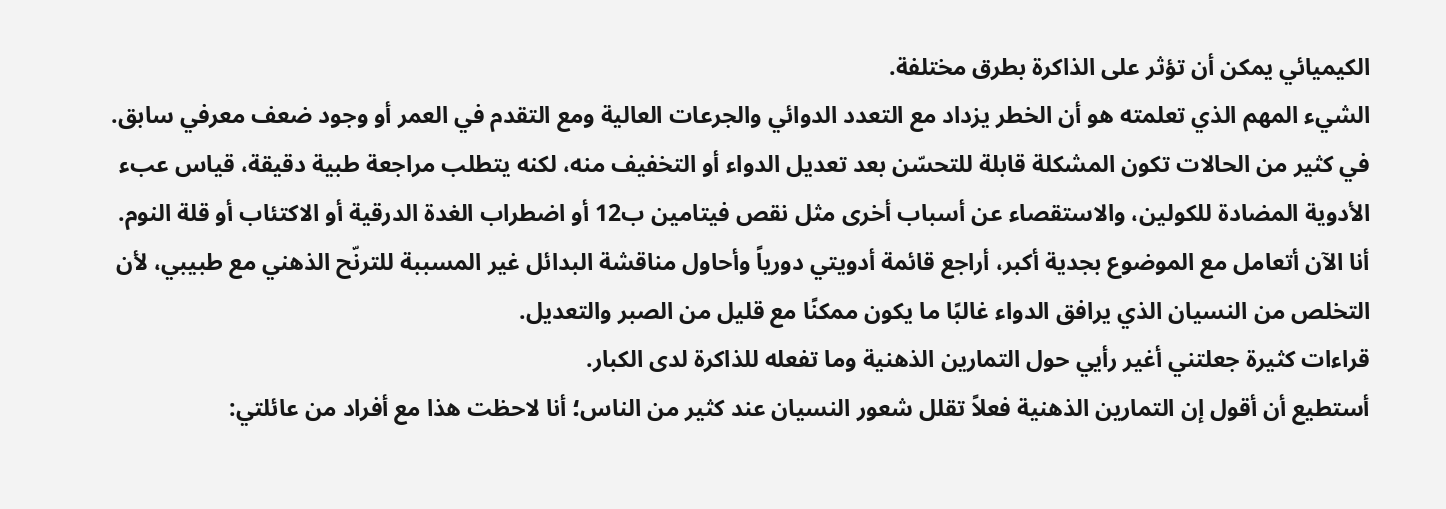الكيميائي يمكن أن تؤثر على الذاكرة بطرق مختلفة.
الشيء المهم الذي تعلمته هو أن الخطر يزداد مع التعدد الدوائي والجرعات العالية ومع التقدم في العمر أو وجود ضعف معرفي سابق. في كثير من الحالات تكون المشكلة قابلة للتحسّن بعد تعديل الدواء أو التخفيف منه، لكنه يتطلب مراجعة طبية دقيقة، قياس عبء الأدوية المضادة للكولين، والاستقصاء عن أسباب أخرى مثل نقص فيتامين ب12 أو اضطراب الغدة الدرقية أو الاكتئاب أو قلة النوم. أنا الآن أتعامل مع الموضوع بجدية أكبر، أراجع قائمة أدويتي دورياً وأحاول مناقشة البدائل غير المسببة للترنّح الذهني مع طبيبي، لأن التخلص من النسيان الذي يرافق الدواء غالبًا ما يكون ممكنًا مع قليل من الصبر والتعديل.
قراءات كثيرة جعلتني أغير رأيي حول التمارين الذهنية وما تفعله للذاكرة لدى الكبار.
أستطيع أن أقول إن التمارين الذهنية فعلاً تقلل شعور النسيان عند كثير من الناس؛ أنا لاحظت هذا مع أفراد من عائلتي: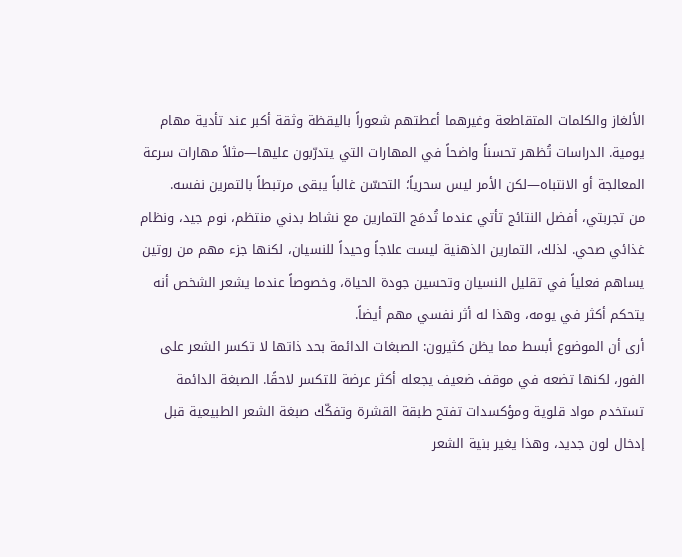الألغاز والكلمات المتقاطعة وغيرهما أعطتهم شعوراً باليقظة وثقة أكبر عند تأدية مهام يومية. الدراسات تُظهر تحسناً واضحاً في المهارات التي يتدرّبون عليها—مثلاً مهارات سرعة المعالجة أو الانتباه—لكن الأمر ليس سحرياً؛ التحسّن غالباً يبقى مرتبطاً بالتمرين نفسه.
من تجربتي، أفضل النتائج تأتي عندما تُدمَج التمارين مع نشاط بدني منتظم، نوم جيد، ونظام غذائي صحي. لذلك، التمارين الذهنية ليست علاجاً وحيداً للنسيان، لكنها جزء مهم من روتين يساهم فعلياً في تقليل النسيان وتحسين جودة الحياة، وخصوصاً عندما يشعر الشخص أنه يتحكم أكثر في يومه، وهذا له أثر نفسي مهم أيضاً.
أرى أن الموضوع أبسط مما يظن كثيرون: الصبغات الدائمة بحد ذاتها لا تكسر الشعر على الفور، لكنها تضعه في موقف ضعيف يجعله أكثر عرضة للتكسر لاحقًا. الصبغة الدائمة تستخدم مواد قلوية ومؤكسدات تفتح طبقة القشرة وتفكّك صبغة الشعر الطبيعية قبل إدخال لون جديد، وهذا يغير بنية الشعر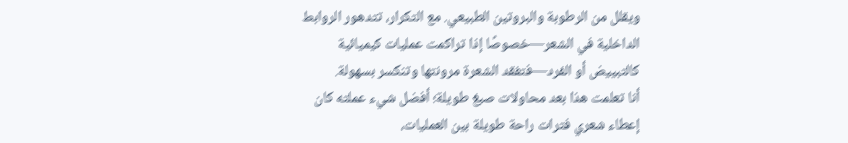ويقلل من الرطوبة والبروتين الطبيعي. مع التكرار، تتدهور الروابط الداخلية في الشعر—خصوصًا إذا تراكمت عمليات كيميائية كالتبييض أو الفرد—فتفقد الشعرة مرونتها وتنكسر بسهولة.
أنا تعلمت هذا بعد محاولات صبغ طويلة؛ أفضل شيء عملته كان إعطاء شعري فترات راحة طويلة بين العمليات،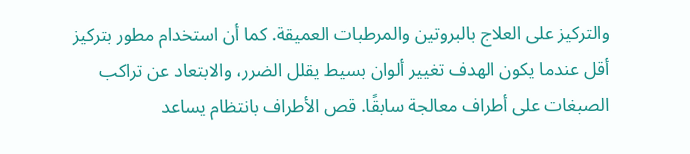والتركيز على العلاج بالبروتين والمرطبات العميقة. كما أن استخدام مطور بتركيز أقل عندما يكون الهدف تغيير ألوان بسيط يقلل الضرر، والابتعاد عن تراكب الصبغات على أطراف معالجة سابقًا. قص الأطراف بانتظام يساعد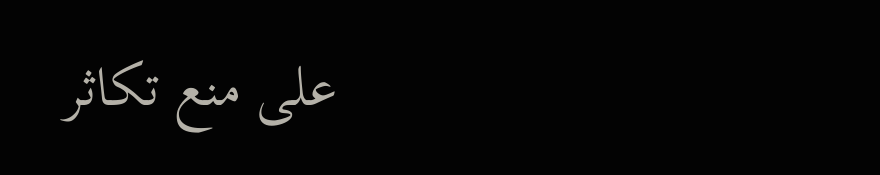على منع تكاثر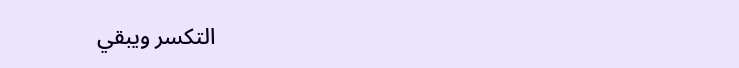التكسر ويبقي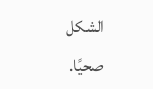الشكل صحيًا.